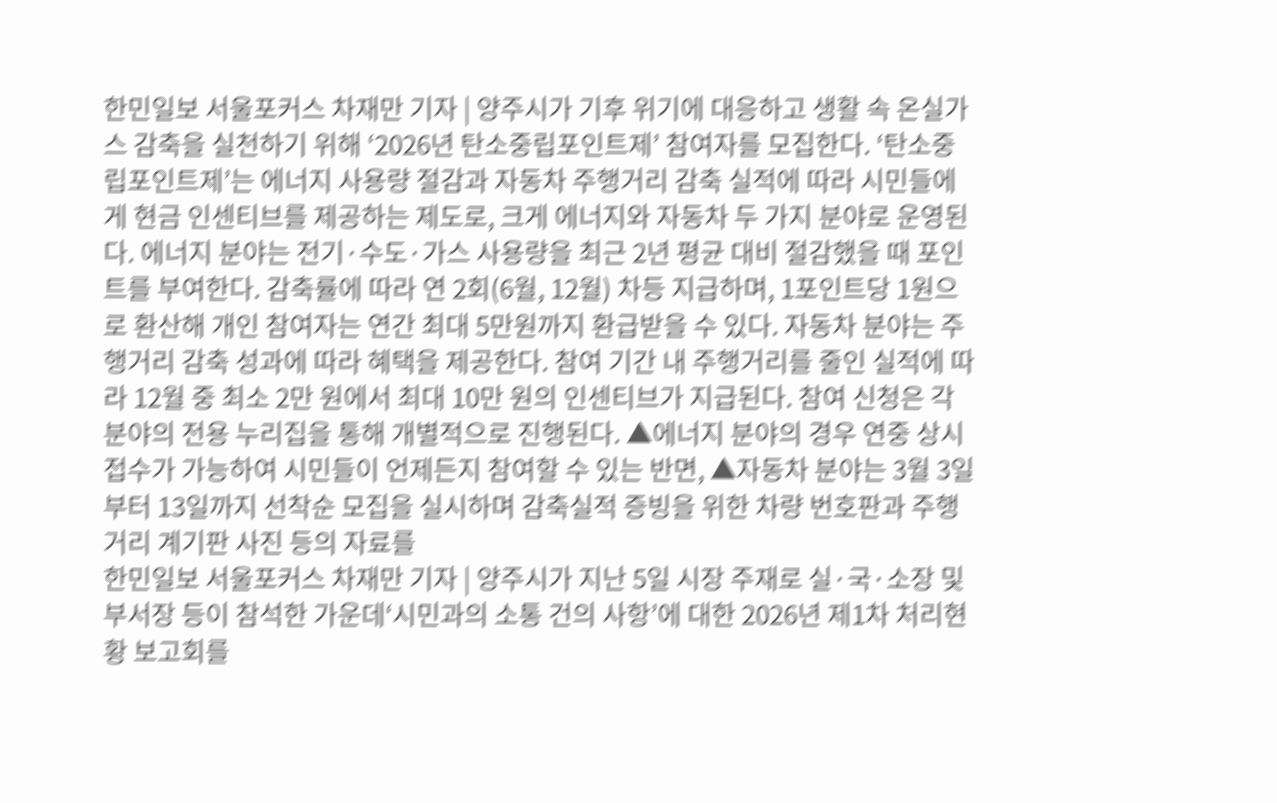한민일보 서울포커스 차재만 기자 | 양주시가 기후 위기에 대응하고 생활 속 온실가스 감축을 실천하기 위해 ‘2026년 탄소중립포인트제’ 참여자를 모집한다. ‘탄소중립포인트제’는 에너지 사용량 절감과 자동차 주행거리 감축 실적에 따라 시민들에게 현금 인센티브를 제공하는 제도로, 크게 에너지와 자동차 두 가지 분야로 운영된다. 에너지 분야는 전기·수도·가스 사용량을 최근 2년 평균 대비 절감했을 때 포인트를 부여한다. 감축률에 따라 연 2회(6월, 12월) 차등 지급하며, 1포인트당 1원으로 환산해 개인 참여자는 연간 최대 5만원까지 환급받을 수 있다. 자동차 분야는 주행거리 감축 성과에 따라 혜택을 제공한다. 참여 기간 내 주행거리를 줄인 실적에 따라 12월 중 최소 2만 원에서 최대 10만 원의 인센티브가 지급된다. 참여 신청은 각 분야의 전용 누리집을 통해 개별적으로 진행된다. ▲에너지 분야의 경우 연중 상시 접수가 가능하여 시민들이 언제든지 참여할 수 있는 반면, ▲자동차 분야는 3월 3일부터 13일까지 선착순 모집을 실시하며 감축실적 증빙을 위한 차량 번호판과 주행거리 계기판 사진 등의 자료를
한민일보 서울포커스 차재만 기자 | 양주시가 지난 5일 시장 주재로 실·국·소장 및 부서장 등이 참석한 가운데‘시민과의 소통 건의 사항’에 대한 2026년 제1차 처리현황 보고회를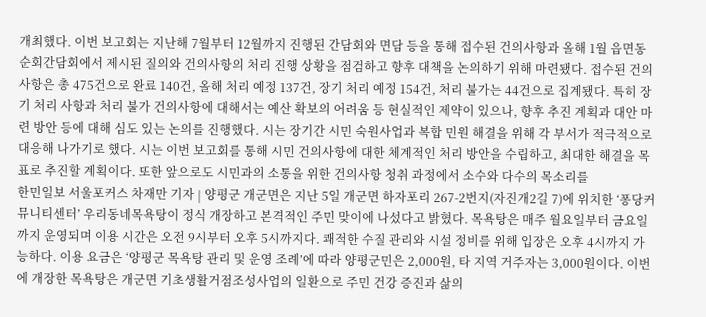개최했다. 이번 보고회는 지난해 7월부터 12월까지 진행된 간담회와 면담 등을 통해 접수된 건의사항과 올해 1월 읍면동 순회간담회에서 제시된 질의와 건의사항의 처리 진행 상황을 점검하고 향후 대책을 논의하기 위해 마련됐다. 접수된 건의사항은 총 475건으로 완료 140건, 올해 처리 예정 137건, 장기 처리 예정 154건, 처리 불가는 44건으로 집계됐다. 특히 장기 처리 사항과 처리 불가 건의사항에 대해서는 예산 확보의 어려움 등 현실적인 제약이 있으나, 향후 추진 계획과 대안 마련 방안 등에 대해 심도 있는 논의를 진행했다. 시는 장기간 시민 숙원사업과 복합 민원 해결을 위해 각 부서가 적극적으로 대응해 나가기로 했다. 시는 이번 보고회를 통해 시민 건의사항에 대한 체계적인 처리 방안을 수립하고, 최대한 해결을 목표로 추진할 계획이다. 또한 앞으로도 시민과의 소통을 위한 건의사항 청취 과정에서 소수와 다수의 목소리를
한민일보 서울포커스 차재만 기자 | 양평군 개군면은 지난 5일 개군면 하자포리 267-2번지(자진개2길 7)에 위치한 ‘퐁당커뮤니티센터’ 우리동네목욕탕이 정식 개장하고 본격적인 주민 맞이에 나섰다고 밝혔다. 목욕탕은 매주 월요일부터 금요일까지 운영되며 이용 시간은 오전 9시부터 오후 5시까지다. 쾌적한 수질 관리와 시설 정비를 위해 입장은 오후 4시까지 가능하다. 이용 요금은 ‘양평군 목욕탕 관리 및 운영 조례’에 따라 양평군민은 2,000원, 타 지역 거주자는 3,000원이다. 이번에 개장한 목욕탕은 개군면 기초생활거점조성사업의 일환으로 주민 건강 증진과 삶의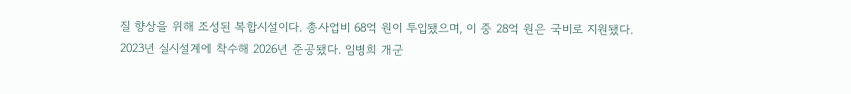질 향상을 위해 조성된 복합시설이다. 총사업비 68억 원이 투입됐으며, 이 중 28억 원은 국비로 지원됐다. 2023년 실시설계에 착수해 2026년 준공됐다. 임병희 개군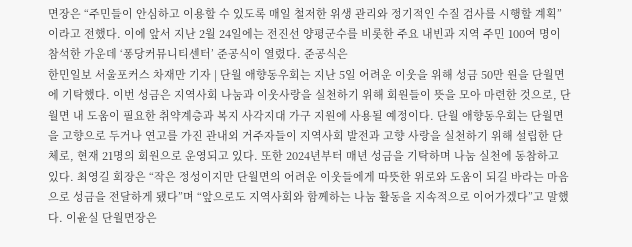면장은 “주민들이 안심하고 이용할 수 있도록 매일 철저한 위생 관리와 정기적인 수질 검사를 시행할 계획”이라고 전했다. 이에 앞서 지난 2월 24일에는 전진선 양평군수를 비롯한 주요 내빈과 지역 주민 100여 명이 참석한 가운데 ‘퐁당커뮤니티센터’ 준공식이 열렸다. 준공식은
한민일보 서울포커스 차재만 기자 | 단월 애향동우회는 지난 5일 어려운 이웃을 위해 성금 50만 원을 단월면에 기탁했다. 이번 성금은 지역사회 나눔과 이웃사랑을 실천하기 위해 회원들이 뜻을 모아 마련한 것으로, 단월면 내 도움이 필요한 취약계층과 복지 사각지대 가구 지원에 사용될 예정이다. 단월 애향동우회는 단월면을 고향으로 두거나 연고를 가진 관내외 거주자들이 지역사회 발전과 고향 사랑을 실천하기 위해 설립한 단체로, 현재 21명의 회원으로 운영되고 있다. 또한 2024년부터 매년 성금을 기탁하며 나눔 실천에 동참하고 있다. 최영길 회장은 “작은 정성이지만 단월면의 어려운 이웃들에게 따뜻한 위로와 도움이 되길 바라는 마음으로 성금을 전달하게 됐다”며 “앞으로도 지역사회와 함께하는 나눔 활동을 지속적으로 이어가겠다”고 말했다. 이윤실 단월면장은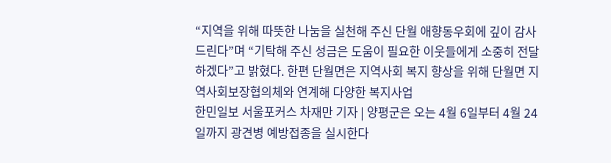“지역을 위해 따뜻한 나눔을 실천해 주신 단월 애향동우회에 깊이 감사드린다”며 “기탁해 주신 성금은 도움이 필요한 이웃들에게 소중히 전달하겠다”고 밝혔다. 한편 단월면은 지역사회 복지 향상을 위해 단월면 지역사회보장협의체와 연계해 다양한 복지사업
한민일보 서울포커스 차재만 기자 | 양평군은 오는 4월 6일부터 4월 24일까지 광견병 예방접종을 실시한다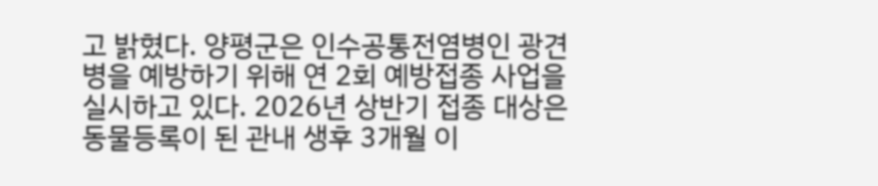고 밝혔다. 양평군은 인수공통전염병인 광견병을 예방하기 위해 연 2회 예방접종 사업을 실시하고 있다. 2026년 상반기 접종 대상은 동물등록이 된 관내 생후 3개월 이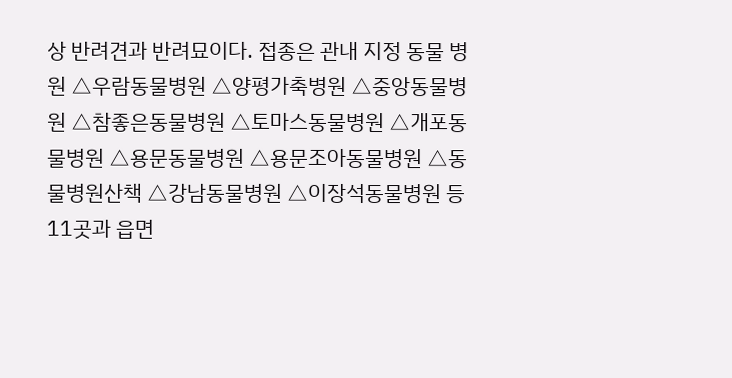상 반려견과 반려묘이다. 접종은 관내 지정 동물 병원 △우람동물병원 △양평가축병원 △중앙동물병원 △참좋은동물병원 △토마스동물병원 △개포동물병원 △용문동물병원 △용문조아동물병원 △동물병원산책 △강남동물병원 △이장석동물병원 등 11곳과 읍면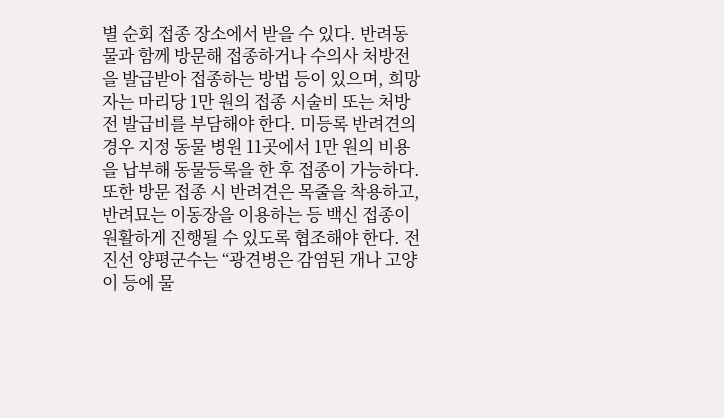별 순회 접종 장소에서 받을 수 있다. 반려동물과 함께 방문해 접종하거나 수의사 처방전을 발급받아 접종하는 방법 등이 있으며, 희망자는 마리당 1만 원의 접종 시술비 또는 처방전 발급비를 부담해야 한다. 미등록 반려견의 경우 지정 동물 병원 11곳에서 1만 원의 비용을 납부해 동물등록을 한 후 접종이 가능하다. 또한 방문 접종 시 반려견은 목줄을 착용하고, 반려묘는 이동장을 이용하는 등 백신 접종이 원활하게 진행될 수 있도록 협조해야 한다. 전진선 양평군수는 “광견병은 감염된 개나 고양이 등에 물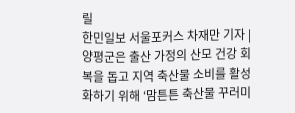릴
한민일보 서울포커스 차재만 기자 | 양평군은 출산 가정의 산모 건강 회복을 돕고 지역 축산물 소비를 활성화하기 위해 ‘맘튼튼 축산물 꾸러미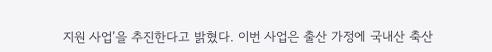지원 사업’을 추진한다고 밝혔다. 이번 사업은 출산 가정에 국내산 축산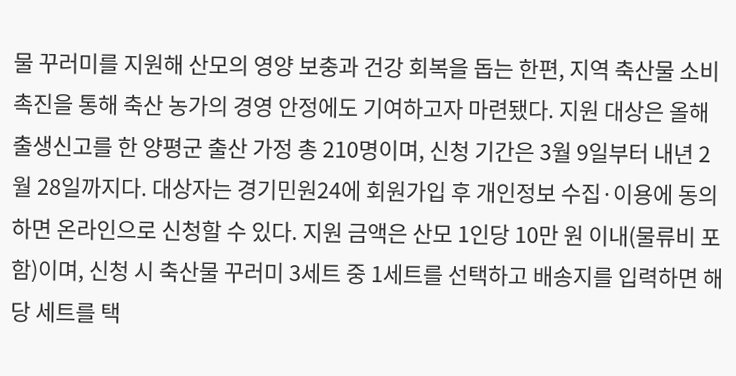물 꾸러미를 지원해 산모의 영양 보충과 건강 회복을 돕는 한편, 지역 축산물 소비 촉진을 통해 축산 농가의 경영 안정에도 기여하고자 마련됐다. 지원 대상은 올해 출생신고를 한 양평군 출산 가정 총 210명이며, 신청 기간은 3월 9일부터 내년 2월 28일까지다. 대상자는 경기민원24에 회원가입 후 개인정보 수집·이용에 동의하면 온라인으로 신청할 수 있다. 지원 금액은 산모 1인당 10만 원 이내(물류비 포함)이며, 신청 시 축산물 꾸러미 3세트 중 1세트를 선택하고 배송지를 입력하면 해당 세트를 택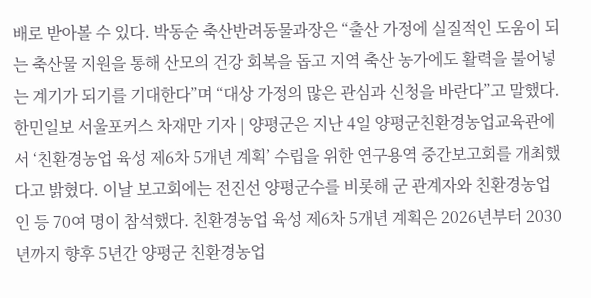배로 받아볼 수 있다. 박동순 축산반려동물과장은 “출산 가정에 실질적인 도움이 되는 축산물 지원을 통해 산모의 건강 회복을 돕고 지역 축산 농가에도 활력을 불어넣는 계기가 되기를 기대한다”며 “대상 가정의 많은 관심과 신청을 바란다”고 말했다.
한민일보 서울포커스 차재만 기자 | 양평군은 지난 4일 양평군친환경농업교육관에서 ‘친환경농업 육성 제6차 5개년 계획’ 수립을 위한 연구용역 중간보고회를 개최했다고 밝혔다. 이날 보고회에는 전진선 양평군수를 비롯해 군 관계자와 친환경농업인 등 70여 명이 참석했다. 친환경농업 육성 제6차 5개년 계획은 2026년부터 2030년까지 향후 5년간 양평군 친환경농업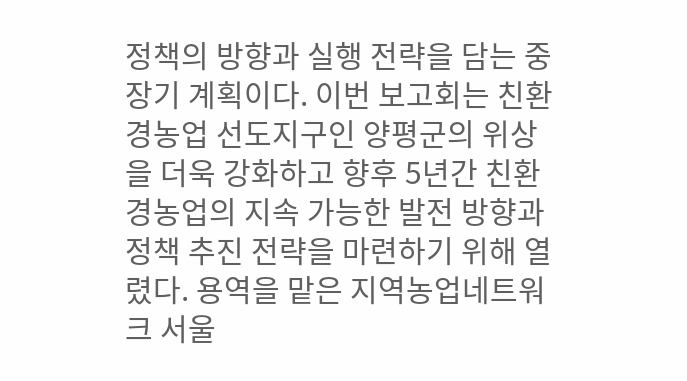정책의 방향과 실행 전략을 담는 중장기 계획이다. 이번 보고회는 친환경농업 선도지구인 양평군의 위상을 더욱 강화하고 향후 5년간 친환경농업의 지속 가능한 발전 방향과 정책 추진 전략을 마련하기 위해 열렸다. 용역을 맡은 지역농업네트워크 서울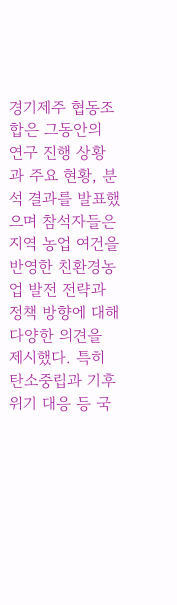경기제주 협동조합은 그동안의 연구 진행 상황과 주요 현황, 분석 결과를 발표했으며 참석자들은 지역 농업 여건을 반영한 친환경농업 발전 전략과 정책 방향에 대해 다양한 의견을 제시했다. 특히 탄소중립과 기후위기 대응 등 국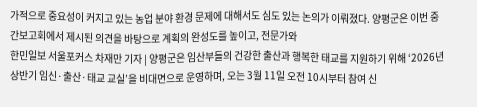가적으로 중요성이 커지고 있는 농업 분야 환경 문제에 대해서도 심도 있는 논의가 이뤄졌다. 양평군은 이번 중간보고회에서 제시된 의견을 바탕으로 계획의 완성도를 높이고, 전문가와
한민일보 서울포커스 차재만 기자 | 양평군은 임산부들의 건강한 출산과 행복한 태교를 지원하기 위해 ‘2026년 상반기 임신·출산·태교 교실’을 비대면으로 운영하며, 오는 3월 11일 오전 10시부터 참여 신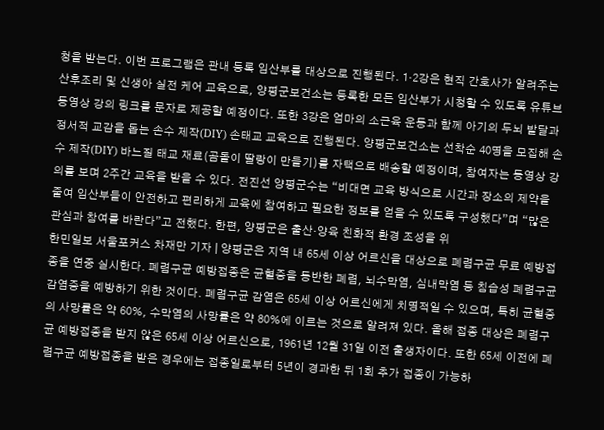청을 받는다. 이번 프로그램은 관내 등록 임산부를 대상으로 진행된다. 1·2강은 현직 간호사가 알려주는 산후조리 및 신생아 실전 케어 교육으로, 양평군보건소는 등록한 모든 임산부가 시청할 수 있도록 유튜브 동영상 강의 링크를 문자로 제공할 예정이다. 또한 3강은 엄마의 소근육 운동과 함께 아기의 두뇌 발달과 정서적 교감을 돕는 손수 제작(DIY) 손태교 교육으로 진행된다. 양평군보건소는 선착순 40명을 모집해 손수 제작(DIY) 바느질 태교 재료(곰돌이 딸랑이 만들기)를 자택으로 배송할 예정이며, 참여자는 동영상 강의를 보며 2주간 교육을 받을 수 있다. 전진선 양평군수는 “비대면 교육 방식으로 시간과 장소의 제약을 줄여 임산부들이 안전하고 편리하게 교육에 참여하고 필요한 정보를 얻을 수 있도록 구성했다”며 “많은 관심과 참여를 바란다”고 전했다. 한편, 양평군은 출산·양육 친화적 환경 조성을 위
한민일보 서울포커스 차재만 기자 | 양평군은 지역 내 65세 이상 어르신을 대상으로 폐렴구균 무료 예방접종을 연중 실시한다. 폐렴구균 예방접종은 균혈증을 동반한 폐렴, 뇌수막염, 심내막염 등 침습성 폐렴구균 감염증을 예방하기 위한 것이다. 폐렴구균 감염은 65세 이상 어르신에게 치명적일 수 있으며, 특히 균혈증의 사망률은 약 60%, 수막염의 사망률은 약 80%에 이르는 것으로 알려져 있다. 올해 접종 대상은 폐렴구균 예방접종을 받지 않은 65세 이상 어르신으로, 1961년 12월 31일 이전 출생자이다. 또한 65세 이전에 폐렴구균 예방접종을 받은 경우에는 접종일로부터 5년이 경과한 뒤 1회 추가 접종이 가능하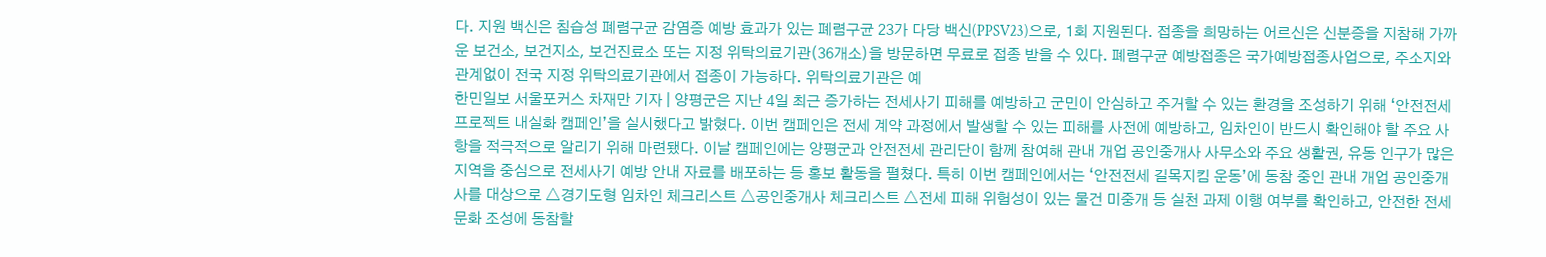다. 지원 백신은 침습성 폐렴구균 감염증 예방 효과가 있는 폐렴구균 23가 다당 백신(PPSV23)으로, 1회 지원된다. 접종을 희망하는 어르신은 신분증을 지참해 가까운 보건소, 보건지소, 보건진료소 또는 지정 위탁의료기관(36개소)을 방문하면 무료로 접종 받을 수 있다. 폐렴구균 예방접종은 국가예방접종사업으로, 주소지와 관계없이 전국 지정 위탁의료기관에서 접종이 가능하다. 위탁의료기관은 예
한민일보 서울포커스 차재만 기자 | 양평군은 지난 4일 최근 증가하는 전세사기 피해를 예방하고 군민이 안심하고 주거할 수 있는 환경을 조성하기 위해 ‘안전전세 프로젝트 내실화 캠페인’을 실시했다고 밝혔다. 이번 캠페인은 전세 계약 과정에서 발생할 수 있는 피해를 사전에 예방하고, 임차인이 반드시 확인해야 할 주요 사항을 적극적으로 알리기 위해 마련됐다. 이날 캠페인에는 양평군과 안전전세 관리단이 함께 참여해 관내 개업 공인중개사 사무소와 주요 생활권, 유동 인구가 많은 지역을 중심으로 전세사기 예방 안내 자료를 배포하는 등 홍보 활동을 펼쳤다. 특히 이번 캠페인에서는 ‘안전전세 길목지킴 운동’에 동참 중인 관내 개업 공인중개사를 대상으로 △경기도형 임차인 체크리스트 △공인중개사 체크리스트 △전세 피해 위험성이 있는 물건 미중개 등 실천 과제 이행 여부를 확인하고, 안전한 전세 문화 조성에 동참할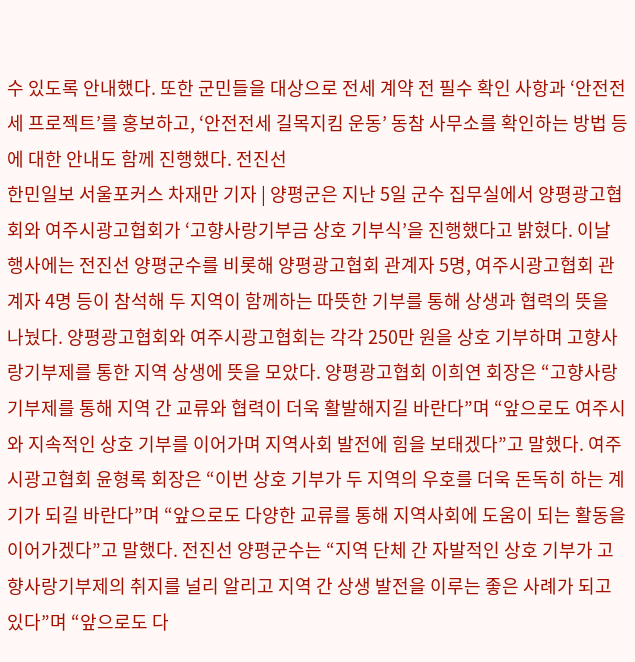수 있도록 안내했다. 또한 군민들을 대상으로 전세 계약 전 필수 확인 사항과 ‘안전전세 프로젝트’를 홍보하고, ‘안전전세 길목지킴 운동’ 동참 사무소를 확인하는 방법 등에 대한 안내도 함께 진행했다. 전진선
한민일보 서울포커스 차재만 기자 | 양평군은 지난 5일 군수 집무실에서 양평광고협회와 여주시광고협회가 ‘고향사랑기부금 상호 기부식’을 진행했다고 밝혔다. 이날 행사에는 전진선 양평군수를 비롯해 양평광고협회 관계자 5명, 여주시광고협회 관계자 4명 등이 참석해 두 지역이 함께하는 따뜻한 기부를 통해 상생과 협력의 뜻을 나눴다. 양평광고협회와 여주시광고협회는 각각 250만 원을 상호 기부하며 고향사랑기부제를 통한 지역 상생에 뜻을 모았다. 양평광고협회 이희연 회장은 “고향사랑기부제를 통해 지역 간 교류와 협력이 더욱 활발해지길 바란다”며 “앞으로도 여주시와 지속적인 상호 기부를 이어가며 지역사회 발전에 힘을 보태겠다”고 말했다. 여주시광고협회 윤형록 회장은 “이번 상호 기부가 두 지역의 우호를 더욱 돈독히 하는 계기가 되길 바란다”며 “앞으로도 다양한 교류를 통해 지역사회에 도움이 되는 활동을 이어가겠다”고 말했다. 전진선 양평군수는 “지역 단체 간 자발적인 상호 기부가 고향사랑기부제의 취지를 널리 알리고 지역 간 상생 발전을 이루는 좋은 사례가 되고 있다”며 “앞으로도 다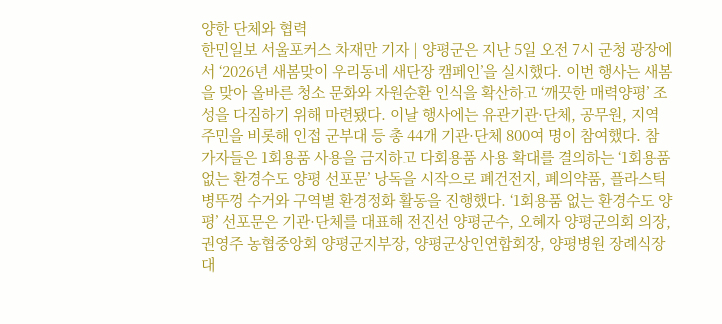양한 단체와 협력
한민일보 서울포커스 차재만 기자 | 양평군은 지난 5일 오전 7시 군청 광장에서 ‘2026년 새봄맞이 우리동네 새단장 캠페인’을 실시했다. 이번 행사는 새봄을 맞아 올바른 청소 문화와 자원순환 인식을 확산하고 ‘깨끗한 매력양평’ 조성을 다짐하기 위해 마련됐다. 이날 행사에는 유관기관·단체, 공무원, 지역 주민을 비롯해 인접 군부대 등 총 44개 기관·단체 800여 명이 참여했다. 참가자들은 1회용품 사용을 금지하고 다회용품 사용 확대를 결의하는 ‘1회용품 없는 환경수도 양평 선포문’ 낭독을 시작으로 폐건전지, 폐의약품, 플라스틱 병뚜껑 수거와 구역별 환경정화 활동을 진행했다. ‘1회용품 없는 환경수도 양평’ 선포문은 기관·단체를 대표해 전진선 양평군수, 오혜자 양평군의회 의장, 권영주 농협중앙회 양평군지부장, 양평군상인연합회장, 양평병원 장례식장 대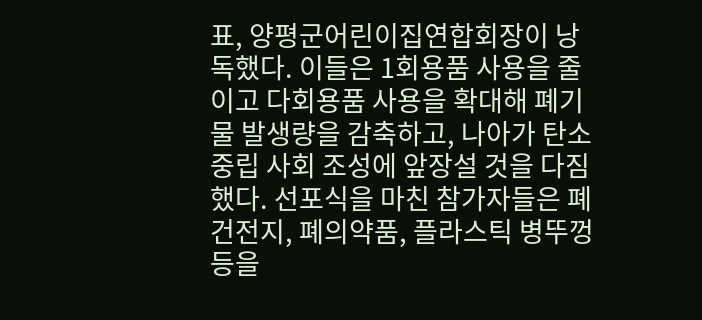표, 양평군어린이집연합회장이 낭독했다. 이들은 1회용품 사용을 줄이고 다회용품 사용을 확대해 폐기물 발생량을 감축하고, 나아가 탄소중립 사회 조성에 앞장설 것을 다짐했다. 선포식을 마친 참가자들은 폐건전지, 폐의약품, 플라스틱 병뚜껑 등을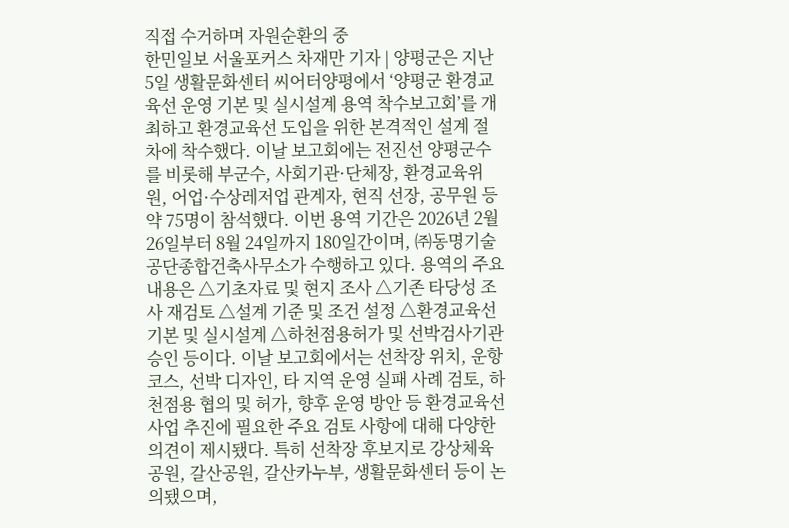직접 수거하며 자원순환의 중
한민일보 서울포커스 차재만 기자 | 양평군은 지난 5일 생활문화센터 씨어터양평에서 ‘양평군 환경교육선 운영 기본 및 실시설계 용역 착수보고회’를 개최하고 환경교육선 도입을 위한 본격적인 설계 절차에 착수했다. 이날 보고회에는 전진선 양평군수를 비롯해 부군수, 사회기관·단체장, 환경교육위원, 어업·수상레저업 관계자, 현직 선장, 공무원 등 약 75명이 참석했다. 이번 용역 기간은 2026년 2월 26일부터 8월 24일까지 180일간이며, ㈜동명기술공단종합건축사무소가 수행하고 있다. 용역의 주요 내용은 △기초자료 및 현지 조사 △기존 타당성 조사 재검토 △설계 기준 및 조건 설정 △환경교육선 기본 및 실시설계 △하천점용허가 및 선박검사기관 승인 등이다. 이날 보고회에서는 선착장 위치, 운항 코스, 선박 디자인, 타 지역 운영 실패 사례 검토, 하천점용 협의 및 허가, 향후 운영 방안 등 환경교육선 사업 추진에 필요한 주요 검토 사항에 대해 다양한 의견이 제시됐다. 특히 선착장 후보지로 강상체육공원, 갈산공원, 갈산카누부, 생활문화센터 등이 논의됐으며,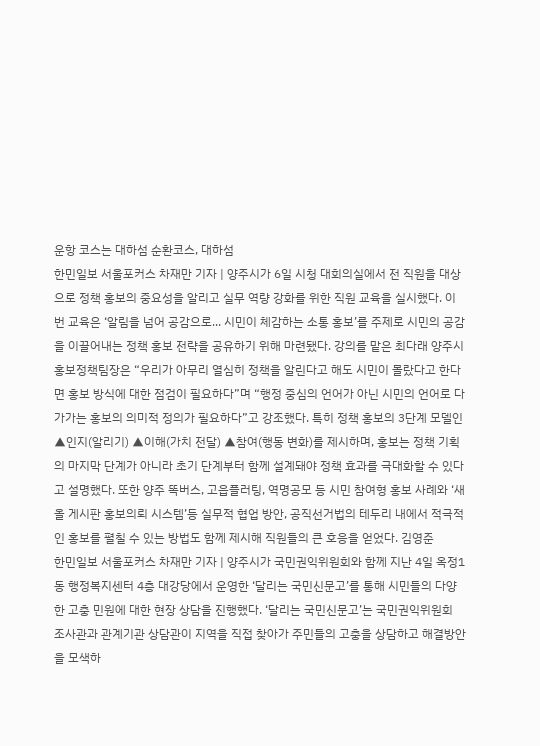운항 코스는 대하섬 순환코스, 대하섬
한민일보 서울포커스 차재만 기자 | 양주시가 6일 시청 대회의실에서 전 직원을 대상으로 정책 홍보의 중요성을 알리고 실무 역량 강화를 위한 직원 교육을 실시했다. 이번 교육은 ‘알림을 넘어 공감으로... 시민이 체감하는 소통 홍보’를 주제로 시민의 공감을 이끌어내는 정책 홍보 전략을 공유하기 위해 마련됐다. 강의를 맡은 최다래 양주시 홍보정책팀장은 “우리가 아무리 열심히 정책을 알린다고 해도 시민이 몰랐다고 한다면 홍보 방식에 대한 점검이 필요하다”며 “행정 중심의 언어가 아닌 시민의 언어로 다가가는 홍보의 의미적 정의가 필요하다”고 강조했다. 특히 정책 홍보의 3단계 모델인 ▲인지(알리기) ▲이해(가치 전달) ▲참여(행동 변화)를 제시하며, 홍보는 정책 기획의 마지막 단계가 아니라 초기 단계부터 함께 설계돼야 정책 효과를 극대화할 수 있다고 설명했다. 또한 양주 똑버스, 고읍플러팅, 역명공모 등 시민 참여형 홍보 사례와 ‘새올 게시판 홍보의뢰 시스템’등 실무적 협업 방안, 공직선거법의 테두리 내에서 적극적인 홍보를 펼칠 수 있는 방법도 함께 제시해 직원들의 큰 호응을 얻었다. 김영준
한민일보 서울포커스 차재만 기자 | 양주시가 국민권익위원회와 함께 지난 4일 옥정1동 행정복지센터 4층 대강당에서 운영한 ‘달리는 국민신문고’를 통해 시민들의 다양한 고충 민원에 대한 현장 상담을 진행했다. ‘달리는 국민신문고’는 국민권익위원회 조사관과 관계기관 상담관이 지역을 직접 찾아가 주민들의 고충을 상담하고 해결방안을 모색하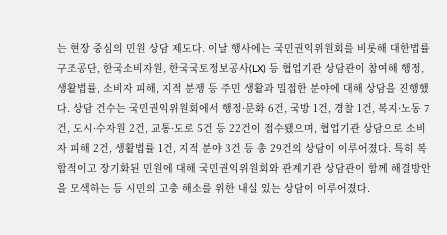는 현장 중심의 민원 상담 제도다. 이날 행사에는 국민권익위원회를 비롯해 대한법률구조공단, 한국소비자원, 한국국토정보공사(LX) 등 협업기관 상담관이 참여해 행정, 생활법률, 소비자 피해, 지적 분쟁 등 주민 생활과 밀접한 분야에 대해 상담을 진행했다. 상담 건수는 국민권익위원회에서 행정·문화 6건, 국방 1건, 경찰 1건, 복지·노동 7건, 도시·수자원 2건, 교통·도로 5건 등 22건이 접수됐으며, 협업기관 상담으로 소비자 피해 2건, 생활법률 1건, 지적 분야 3건 등 총 29건의 상담이 이루어졌다. 특히 복합적이고 장기화된 민원에 대해 국민권익위원회와 관계기관 상담관이 함께 해결방안을 모색하는 등 시민의 고충 해소를 위한 내실 있는 상담이 이루어졌다.